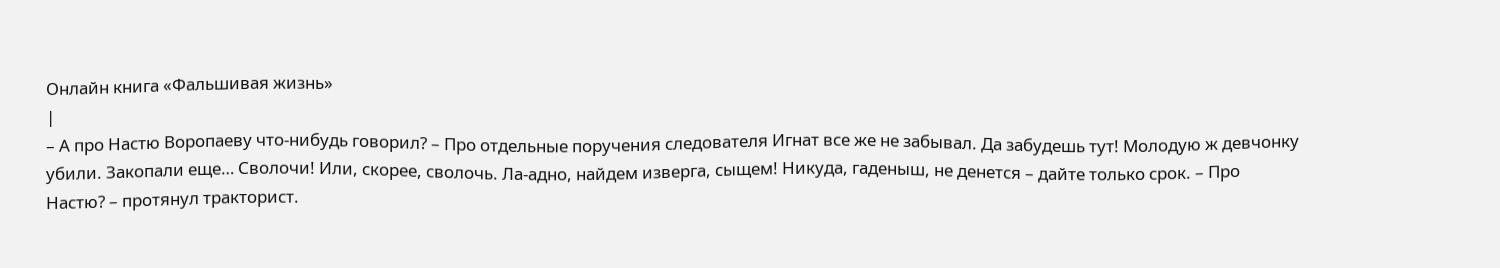Онлайн книга «Фальшивая жизнь»
|
– А про Настю Воропаеву что-нибудь говорил? – Про отдельные поручения следователя Игнат все же не забывал. Да забудешь тут! Молодую ж девчонку убили. Закопали еще… Сволочи! Или, скорее, сволочь. Ла-адно, найдем изверга, сыщем! Никуда, гаденыш, не денется – дайте только срок. – Про Настю? – протянул тракторист.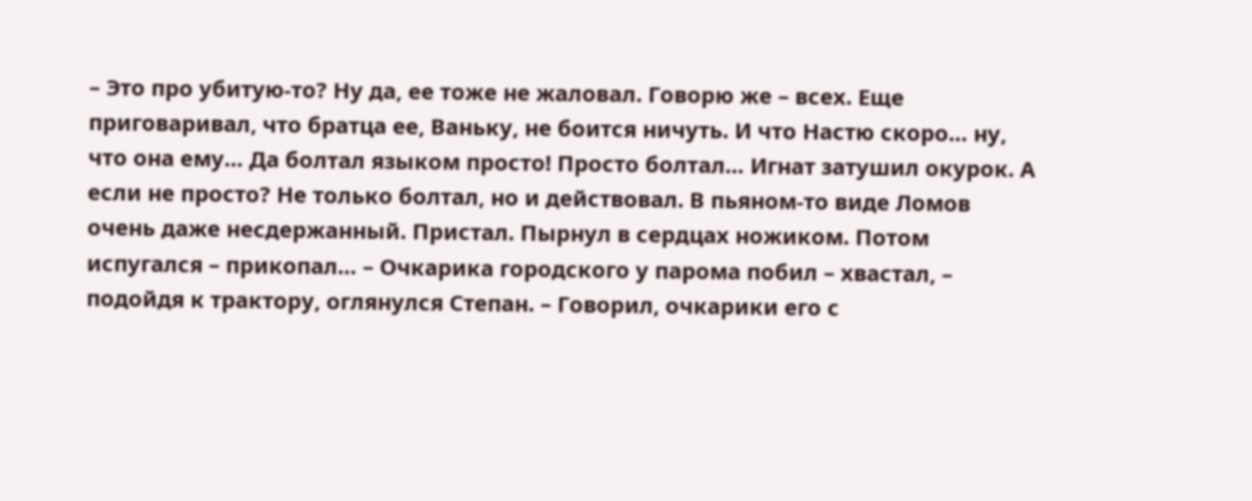– Это про убитую-то? Ну да, ее тоже не жаловал. Говорю же – всех. Еще приговаривал, что братца ее, Ваньку, не боится ничуть. И что Настю скоро… ну, что она ему… Да болтал языком просто! Просто болтал… Игнат затушил окурок. А если не просто? Не только болтал, но и действовал. В пьяном-то виде Ломов очень даже несдержанный. Пристал. Пырнул в сердцах ножиком. Потом испугался – прикопал… – Очкарика городского у парома побил – хвастал, – подойдя к трактору, оглянулся Степан. – Говорил, очкарики его с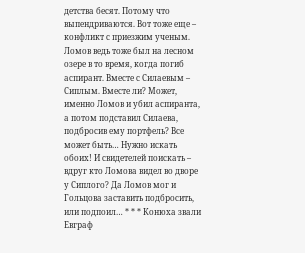детства бесят. Потому что выпендриваются. Вот тоже еще – конфликт с приезжим ученым. Ломов ведь тоже был на лесном озере в то время, когда погиб аспирант. Вместе с Силаевым – Сиплым. Вместе ли? Может, именно Ломов и убил аспиранта, а потом подставил Силаева, подбросив ему портфель? Все может быть… Нужно искать обоих! И свидетелей поискать – вдруг кто Ломова видел во дворе у Сиплого? Да Ломов мог и Гольцова заставить подбросить, или подпоил… * * * Конюха звали Евграф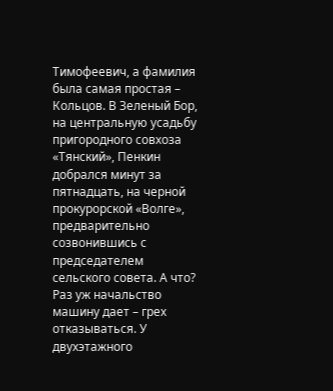Тимофеевич, а фамилия была самая простая – Кольцов. В Зеленый Бор, на центральную усадьбу пригородного совхоза «Тянский», Пенкин добрался минут за пятнадцать, на черной прокурорской «Волге», предварительно созвонившись с председателем сельского совета. А что? Раз уж начальство машину дает – грех отказываться. У двухэтажного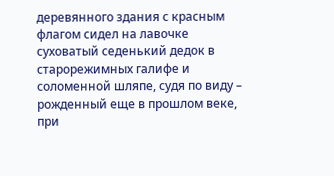деревянного здания с красным флагом сидел на лавочке суховатый седенький дедок в старорежимных галифе и соломенной шляпе, судя по виду – рожденный еще в прошлом веке, при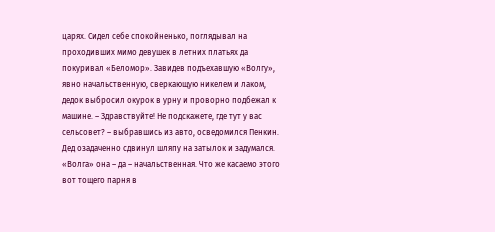царях. Сидел себе спокойненько, поглядывал на проходивших мимо девушек в летних платьях да покуривал «Беломор». Завидев подъехавшую «Волгу», явно начальственную, сверкающую никелем и лаком, дедок выбросил окурок в урну и проворно подбежал к машине. – Здравствуйте! Не подскажете, где тут у вас сельсовет? – выбравшись из авто, осведомился Пенкин. Дед озадаченно сдвинул шляпу на затылок и задумался. «Волга» она – да – начальственная. Что же касаемо этого вот тощего парня в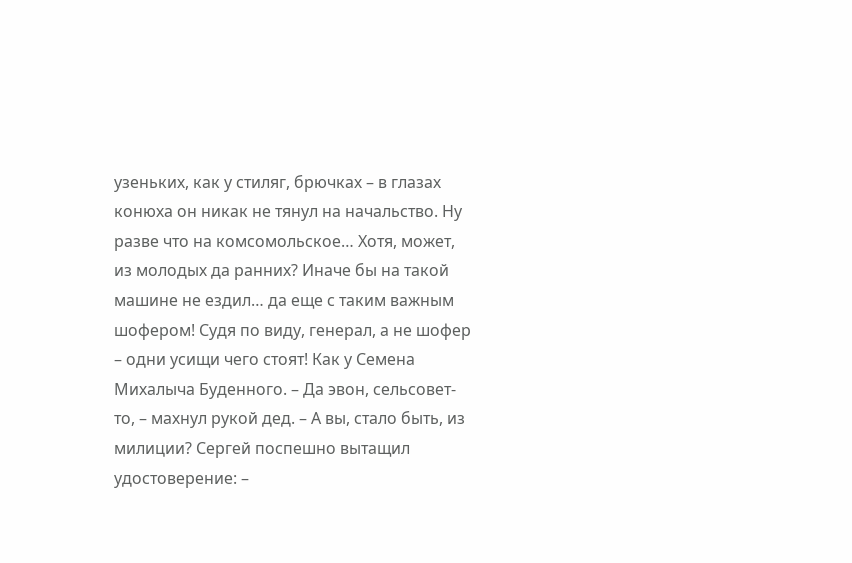узеньких, как у стиляг, брючках – в глазах конюха он никак не тянул на начальство. Ну разве что на комсомольское… Хотя, может, из молодых да ранних? Иначе бы на такой машине не ездил… да еще с таким важным шофером! Судя по виду, генерал, а не шофер – одни усищи чего стоят! Как у Семена Михалыча Буденного. – Да эвон, сельсовет-то, – махнул рукой дед. – А вы, стало быть, из милиции? Сергей поспешно вытащил удостоверение: –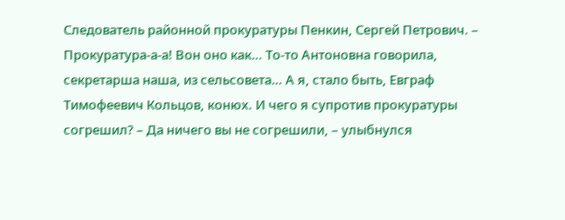Следователь районной прокуратуры Пенкин, Сергей Петрович. – Прокуратура-а-а! Вон оно как… То-то Антоновна говорила, секретарша наша, из сельсовета… А я, стало быть, Евграф Тимофеевич Кольцов, конюх. И чего я супротив прокуратуры согрешил? – Да ничего вы не согрешили, – улыбнулся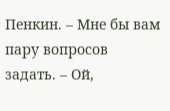Пенкин. – Мне бы вам пару вопросов задать. – Ой,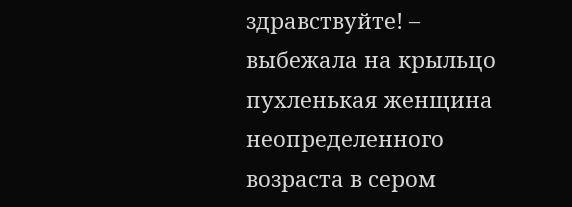здравствуйте! – выбежала на крыльцо пухленькая женщина неопределенного возраста в сером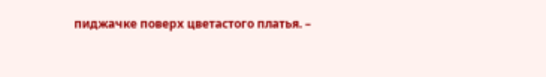пиджачке поверх цветастого платья. –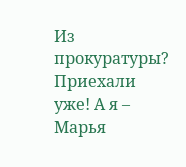Из прокуратуры? Приехали уже! А я – Марья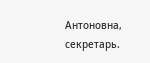Антоновна, секретарь.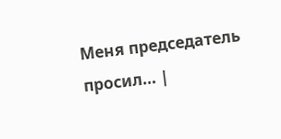Меня председатель просил… |